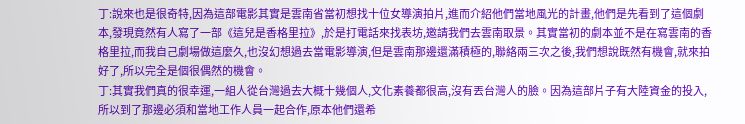丁:說來也是很奇特,因為這部電影其實是雲南省當初想找十位女導演拍片,進而介紹他們當地風光的計畫,他們是先看到了這個劇本,發現竟然有人寫了一部《這兒是香格里拉》,於是打電話來找表坊,邀請我們去雲南取景。其實當初的劇本並不是在寫雲南的香格里拉,而我自己劇場做這麼久,也沒幻想過去當電影導演,但是雲南那邊還滿積極的,聯絡兩三次之後,我們想說既然有機會,就來拍好了,所以完全是個很偶然的機會。
丁:其實我們真的很幸運,一組人從台灣過去大概十幾個人,文化素養都很高,沒有丟台灣人的臉。因為這部片子有大陸資金的投入,所以到了那邊必須和當地工作人員一起合作,原本他們還希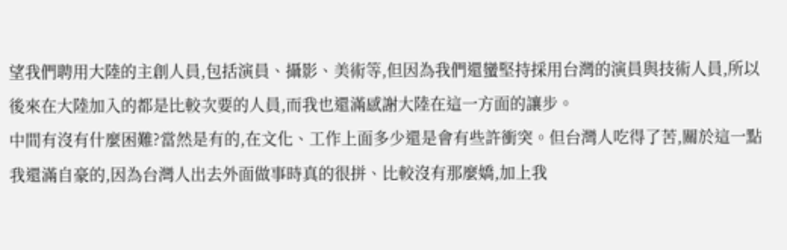望我們聘用大陸的主創人員,包括演員、攝影、美術等,但因為我們還蠻堅持採用台灣的演員與技術人員,所以後來在大陸加入的都是比較次要的人員,而我也還滿感謝大陸在這一方面的讓步。
中間有沒有什麼困難?當然是有的,在文化、工作上面多少還是會有些許衝突。但台灣人吃得了苦,關於這一點我還滿自豪的,因為台灣人出去外面做事時真的很拼、比較沒有那麼嬌,加上我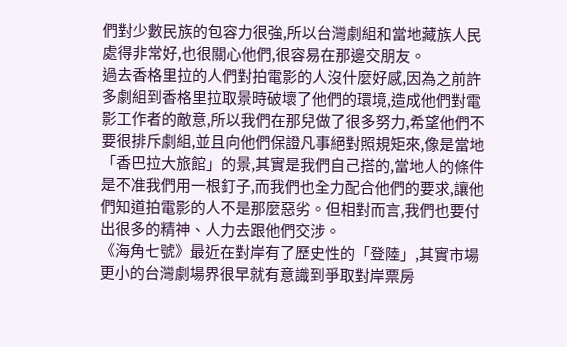們對少數民族的包容力很強,所以台灣劇組和當地藏族人民處得非常好,也很關心他們,很容易在那邊交朋友。
過去香格里拉的人們對拍電影的人沒什麼好感,因為之前許多劇組到香格里拉取景時破壞了他們的環境,造成他們對電影工作者的敵意,所以我們在那兒做了很多努力,希望他們不要很排斥劇組,並且向他們保證凡事絕對照規矩來,像是當地「香巴拉大旅館」的景,其實是我們自己搭的,當地人的條件是不准我們用一根釘子,而我們也全力配合他們的要求,讓他們知道拍電影的人不是那麼惡劣。但相對而言,我們也要付出很多的精神、人力去跟他們交涉。
《海角七號》最近在對岸有了歷史性的「登陸」,其實市場更小的台灣劇場界很早就有意識到爭取對岸票房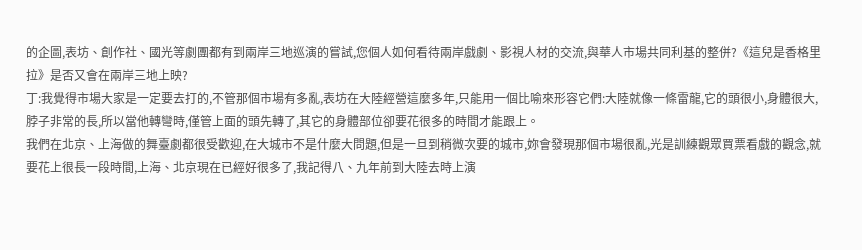的企圖,表坊、創作社、國光等劇團都有到兩岸三地巡演的嘗試,您個人如何看待兩岸戲劇、影視人材的交流,與華人市場共同利基的整併?《這兒是香格里拉》是否又會在兩岸三地上映?
丁:我覺得市場大家是一定要去打的,不管那個市場有多亂,表坊在大陸經營這麼多年,只能用一個比喻來形容它們:大陸就像一條雷龍,它的頭很小,身體很大,脖子非常的長,所以當他轉彎時,僅管上面的頭先轉了,其它的身體部位卻要花很多的時間才能跟上。
我們在北京、上海做的舞臺劇都很受歡迎,在大城市不是什麼大問題,但是一旦到稍微次要的城市,妳會發現那個市場很亂,光是訓練觀眾買票看戲的觀念,就要花上很長一段時間,上海、北京現在已經好很多了,我記得八、九年前到大陸去時上演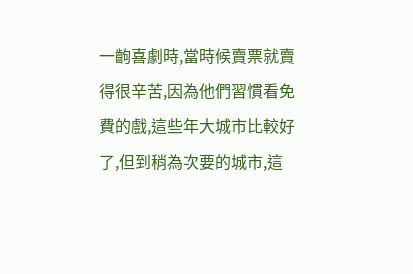一齣喜劇時,當時候賣票就賣得很辛苦,因為他們習慣看免費的戲,這些年大城市比較好了,但到稍為次要的城市,這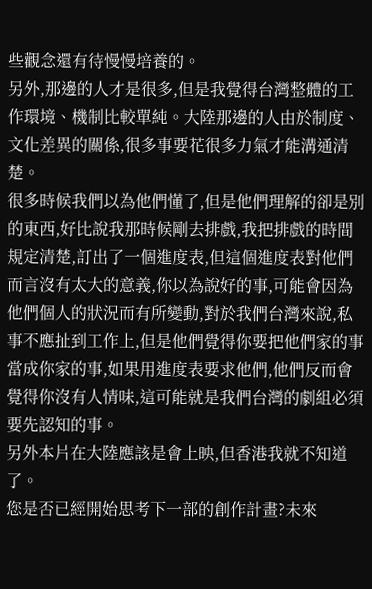些觀念還有待慢慢培養的。
另外,那邊的人才是很多,但是我覺得台灣整體的工作環境、機制比較單純。大陸那邊的人由於制度、文化差異的關係,很多事要花很多力氣才能溝通清楚。
很多時候我們以為他們懂了,但是他們理解的卻是別的東西,好比說我那時候剛去排戲,我把排戲的時間規定清楚,訂出了一個進度表,但這個進度表對他們而言沒有太大的意義,你以為說好的事,可能會因為他們個人的狀況而有所變動,對於我們台灣來說,私事不應扯到工作上,但是他們覺得你要把他們家的事當成你家的事,如果用進度表要求他們,他們反而會覺得你沒有人情味,這可能就是我們台灣的劇組必須要先認知的事。
另外本片在大陸應該是會上映,但香港我就不知道了。
您是否已經開始思考下一部的創作計畫?未來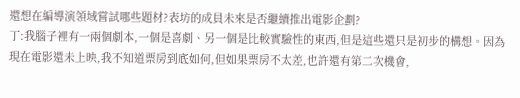還想在編導演領域嘗試哪些題材?表坊的成員未來是否繼續推出電影企劃?
丁:我腦子裡有一兩個劇本,一個是喜劇、另一個是比較實驗性的東西,但是這些還只是初步的構想。因為現在電影還未上映,我不知道票房到底如何,但如果票房不太差,也許還有第二次機會,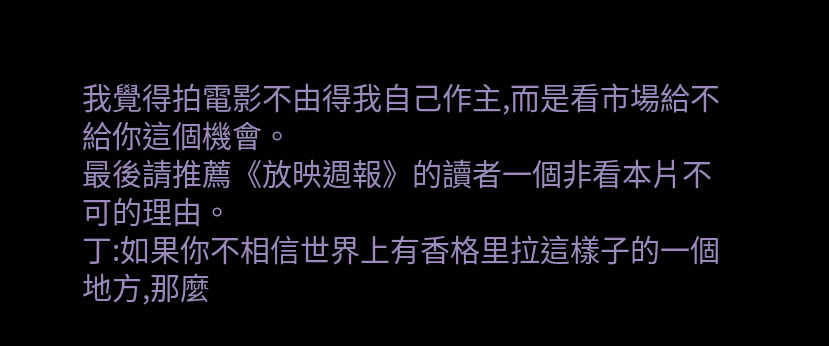我覺得拍電影不由得我自己作主,而是看市場給不給你這個機會。
最後請推薦《放映週報》的讀者一個非看本片不可的理由。
丁:如果你不相信世界上有香格里拉這樣子的一個地方,那麼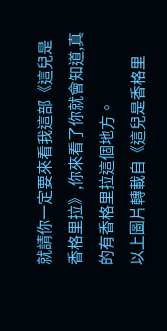就請你一定要來看我這部《這兒是香格里拉》,你來看了你就會知道,真的有香格里拉這個地方。
以上圖片轉載自《這兒是香格里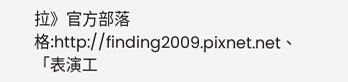拉》官方部落格:http://finding2009.pixnet.net、「表演工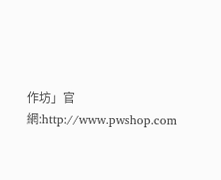作坊」官網:http://www.pwshop.com